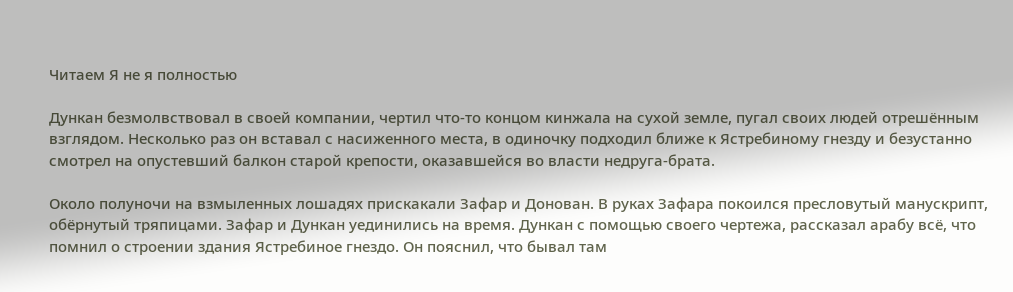Читаем Я не я полностью

Дункан безмолвствовал в своей компании, чертил что-то концом кинжала на сухой земле, пугал своих людей отрешённым взглядом. Несколько раз он вставал с насиженного места, в одиночку подходил ближе к Ястребиному гнезду и безустанно смотрел на опустевший балкон старой крепости, оказавшейся во власти недруга-брата.

Около полуночи на взмыленных лошадях прискакали Зафар и Донован. В руках Зафара покоился пресловутый манускрипт, обёрнутый тряпицами. Зафар и Дункан уединились на время. Дункан с помощью своего чертежа, рассказал арабу всё, что помнил о строении здания Ястребиное гнездо. Он пояснил, что бывал там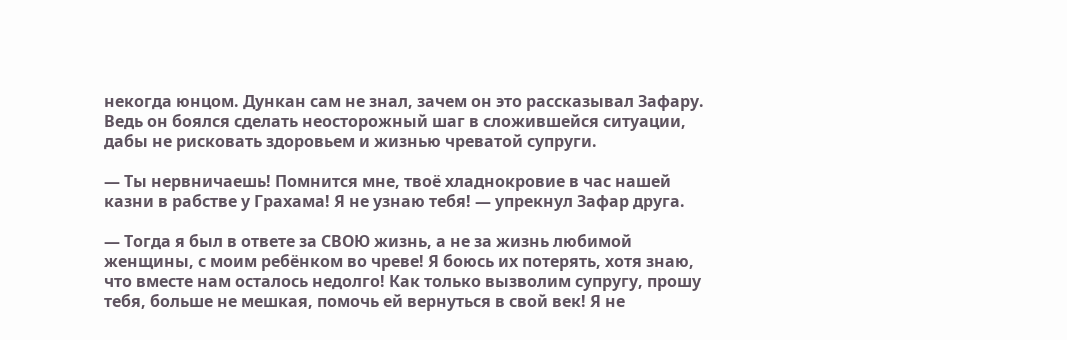некогда юнцом. Дункан сам не знал, зачем он это рассказывал Зафару. Ведь он боялся сделать неосторожный шаг в сложившейся ситуации, дабы не рисковать здоровьем и жизнью чреватой супруги.

— Ты нервничаешь! Помнится мне, твоё хладнокровие в час нашей казни в рабстве у Грахама! Я не узнаю тебя! — упрекнул Зафар друга.

— Тогда я был в ответе за СВОЮ жизнь, а не за жизнь любимой женщины, с моим ребёнком во чреве! Я боюсь их потерять, хотя знаю, что вместе нам осталось недолго! Как только вызволим супругу, прошу тебя, больше не мешкая, помочь ей вернуться в свой век! Я не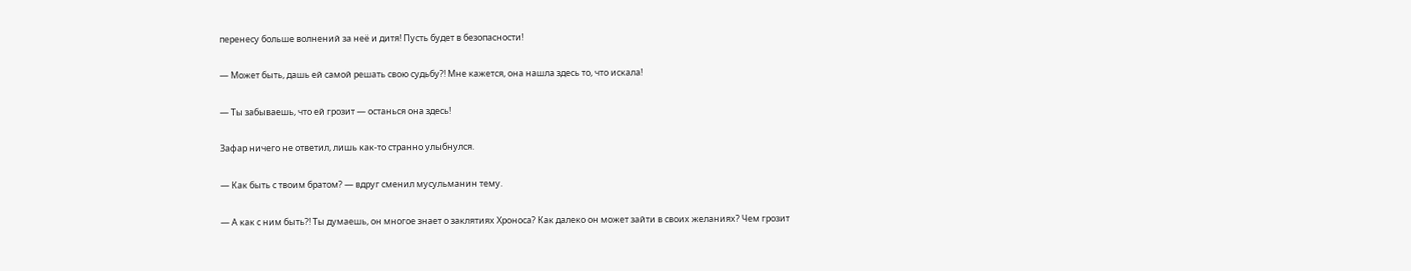перенесу больше волнений за неё и дитя! Пусть будет в безопасности!

— Может быть, дашь ей самой решать свою судьбу?! Мне кажется, она нашла здесь то, что искала!

— Ты забываешь, что ей грозит — останься она здесь!

Зафар ничего не ответил, лишь как-то странно улыбнулся.

— Как быть с твоим братом? — вдруг сменил мусульманин тему.

— А как с ним быть?! Ты думаешь, он многое знает о заклятиях Хроноса? Как далеко он может зайти в своих желаниях? Чем грозит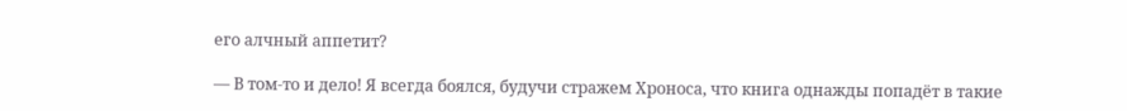его алчный аппетит?

— В том-то и дело! Я всегда боялся, будучи стражем Хроноса, что книга однажды попадёт в такие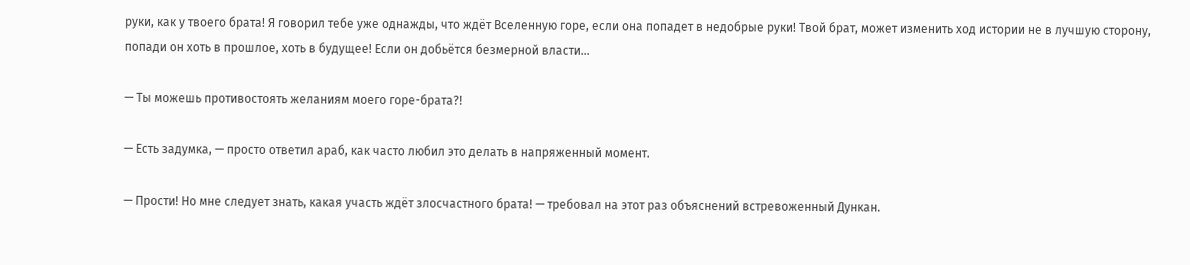руки, как у твоего брата! Я говорил тебе уже однажды, что ждёт Вселенную горе, если она попадет в недобрые руки! Твой брат, может изменить ход истории не в лучшую сторону, попади он хоть в прошлое, хоть в будущее! Если он добьётся безмерной власти…

— Ты можешь противостоять желаниям моего горе-брата?!

— Есть задумка, — просто ответил араб, как часто любил это делать в напряженный момент.

— Прости! Но мне следует знать, какая участь ждёт злосчастного брата! — требовал на этот раз объяснений встревоженный Дункан.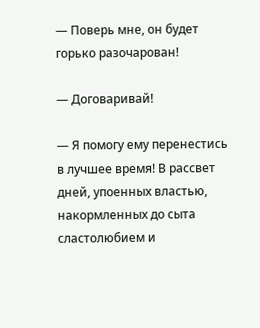— Поверь мне, он будет горько разочарован!

— Договаривай!

— Я помогу ему перенестись в лучшее время! В рассвет дней, упоенных властью, накормленных до сыта сластолюбием и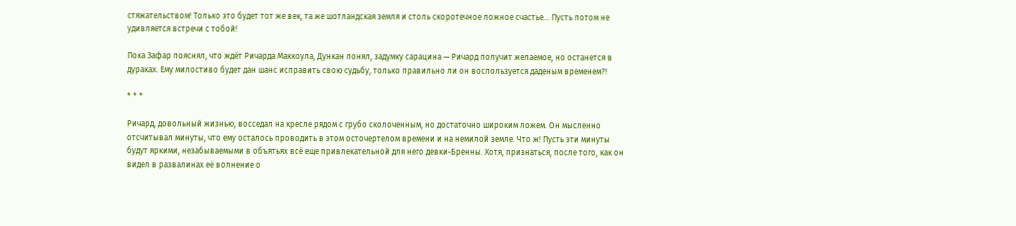стяжательством! Только это будет тот же век, та же шотландская земля и столь скоротечное ложное счастье… Пусть потом не удивляется встречи с тобой!

Пока Зафар пояснял, что ждёт Ричарда Маккоула, Дункан понял, задумку сарацина — Ричард получит желаемое, но останется в дураках. Ему милостиво будет дан шанс исправить свою судьбу, только правильно ли он воспользуется даденым временем?!

* * *

Ричард, довольный жизнью, восседал на кресле рядом с грубо сколоченным, но достаточно широким ложем. Он мысленно отсчитывал минуты, что ему осталось проводить в этом осточертелом времени и на немилой земле. Что ж! Пусть эти минуты будут яркими, незабываемыми в объятьях всё еще привлекательной для него девки-Бренны. Хотя, признаться, после того, как он видел в развалинах её волнение о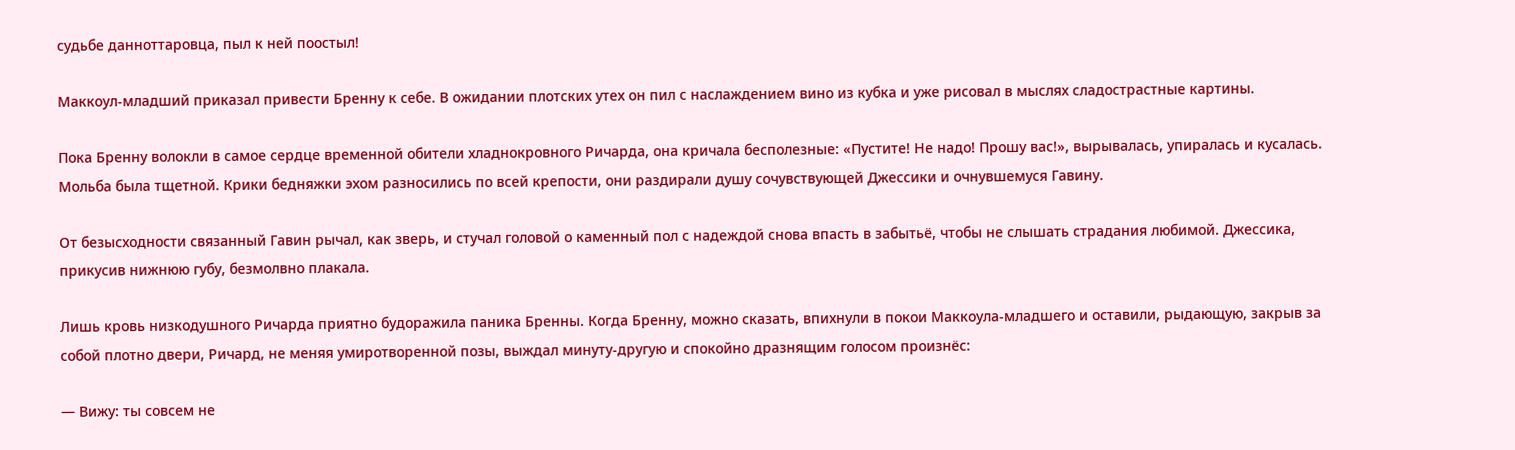судьбе данноттаровца, пыл к ней поостыл!

Маккоул-младший приказал привести Бренну к себе. В ожидании плотских утех он пил с наслаждением вино из кубка и уже рисовал в мыслях сладострастные картины.

Пока Бренну волокли в самое сердце временной обители хладнокровного Ричарда, она кричала бесполезные: «Пустите! Не надо! Прошу вас!», вырывалась, упиралась и кусалась. Мольба была тщетной. Крики бедняжки эхом разносились по всей крепости, они раздирали душу сочувствующей Джессики и очнувшемуся Гавину.

От безысходности связанный Гавин рычал, как зверь, и стучал головой о каменный пол с надеждой снова впасть в забытьё, чтобы не слышать страдания любимой. Джессика, прикусив нижнюю губу, безмолвно плакала.

Лишь кровь низкодушного Ричарда приятно будоражила паника Бренны. Когда Бренну, можно сказать, впихнули в покои Маккоула-младшего и оставили, рыдающую, закрыв за собой плотно двери, Ричард, не меняя умиротворенной позы, выждал минуту-другую и спокойно дразнящим голосом произнёс:

— Вижу: ты совсем не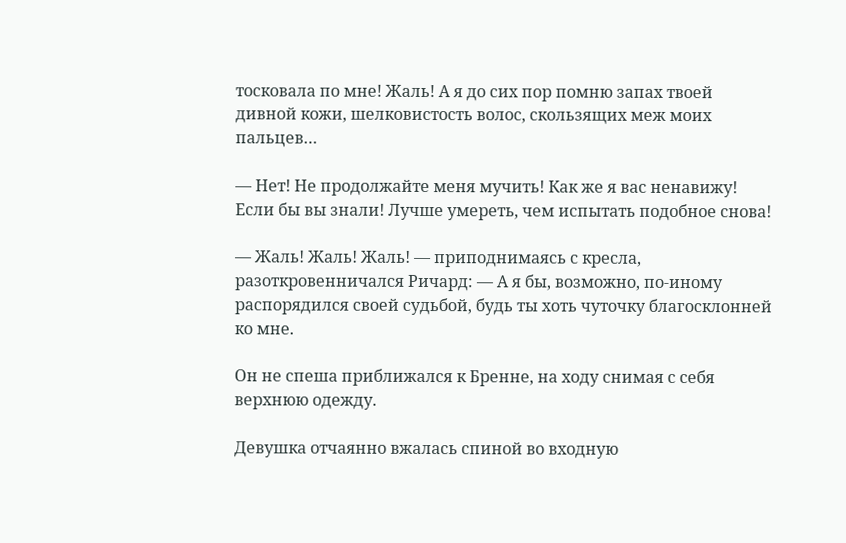тосковала по мне! Жаль! А я до сих пор помню запах твоей дивной кожи, шелковистость волос, скользящих меж моих пальцев…

— Нет! Не продолжайте меня мучить! Как же я вас ненавижу! Если бы вы знали! Лучше умереть, чем испытать подобное снова!

— Жаль! Жаль! Жаль! — приподнимаясь с кресла, разоткровенничался Ричард: — А я бы, возможно, по-иному распорядился своей судьбой, будь ты хоть чуточку благосклонней ко мне.

Он не спеша приближался к Бренне, на ходу снимая с себя верхнюю одежду.

Девушка отчаянно вжалась спиной во входную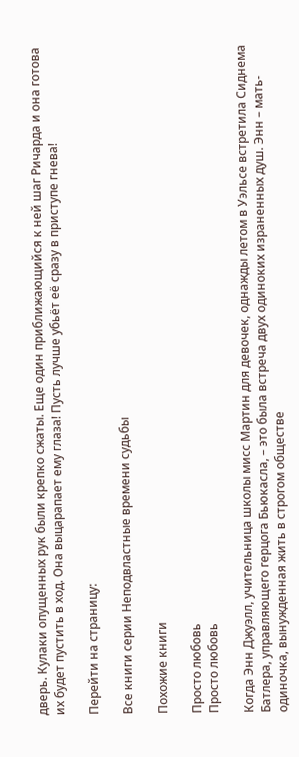дверь. Кулаки опущенных рук были крепко сжаты. Еще один приближающийся к ней шаг Ричарда и она готова их будет пустить в ход. Она выцарапает ему глаза! Пусть лучше убьёт её сразу в приступе гнева!

Перейти на страницу:

Все книги серии Неподвластные времени судьбы

Похожие книги

Просто любовь
Просто любовь

Когда Энн Джуэлл, учительница школы мисс Мартин для девочек, однажды летом в Уэльсе встретила Сиднема Батлера, управляющего герцога Бьюкасла, – это была встреча двух одиноких израненных душ. Энн – мать-одиночка, вынужденная жить в строгом обществе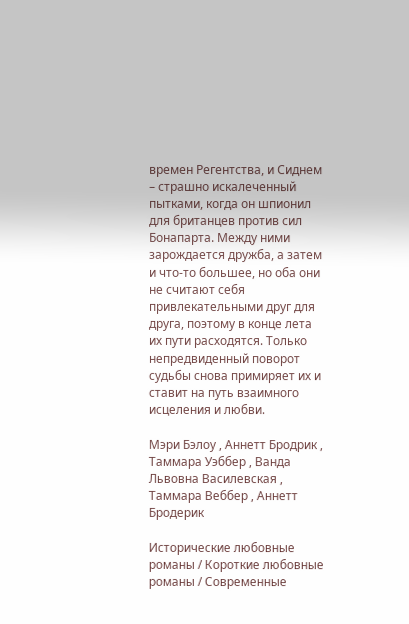времен Регентства, и Сиднем – страшно искалеченный пытками, когда он шпионил для британцев против сил Бонапарта. Между ними зарождается дружба, а затем и что-то большее, но оба они не считают себя привлекательными друг для друга, поэтому в конце лета их пути расходятся. Только непредвиденный поворот судьбы снова примиряет их и ставит на путь взаимного исцеления и любви.

Мэри Бэлоу , Аннетт Бродрик , Таммара Уэббер , Ванда Львовна Василевская , Таммара Веббер , Аннетт Бродерик

Исторические любовные романы / Короткие любовные романы / Современные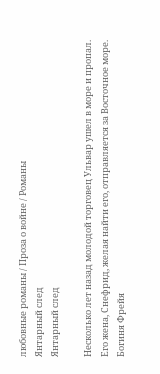любовные романы / Проза о войне / Романы
Янтарный след
Янтарный след

Несколько лет назад молодой торговец Ульвар ушел в море и пропал. Его жена, Снефрид, желая найти его, отправляется за Восточное море. Богиня Фрейя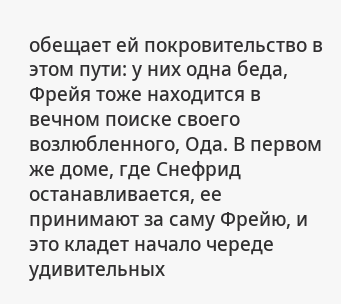обещает ей покровительство в этом пути: у них одна беда, Фрейя тоже находится в вечном поиске своего возлюбленного, Ода. В первом же доме, где Снефрид останавливается, ее принимают за саму Фрейю, и это кладет начало череде удивительных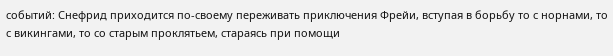событий: Снефрид приходится по-своему переживать приключения Фрейи, вступая в борьбу то с норнами, то с викингами, то со старым проклятьем, стараясь при помощи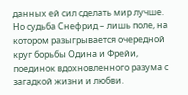данных ей сил сделать мир лучше. Но судьба Снефрид – лишь поле, на котором разыгрывается очередной круг борьбы Одина и Фрейи, поединок вдохновленного разума с загадкой жизни и любви.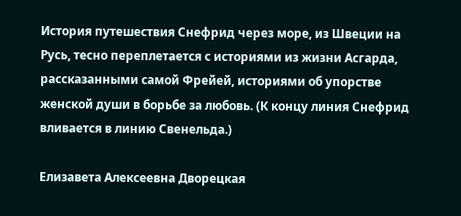История путешествия Снефрид через море, из Швеции на Русь, тесно переплетается с историями из жизни Асгарда, рассказанными самой Фрейей, историями об упорстве женской души в борьбе за любовь. (К концу линия Снефрид вливается в линию Свенельда.)

Елизавета Алексеевна Дворецкая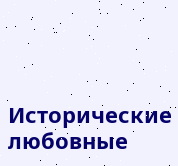Исторические любовные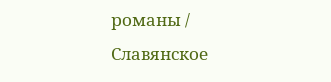романы / Славянское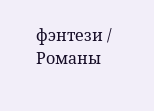фэнтези / Романы